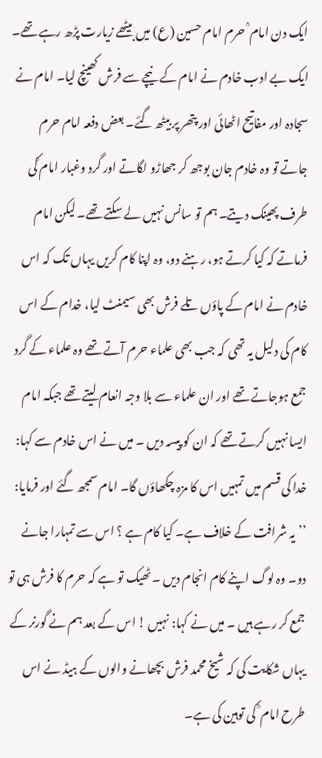ایک دن امام ؒ حرم امام حسین (ع) میں بیٹھے زیارت پڑھ رہے تھے۔ ایک بے ادب خادم نے امام کے نیچے سے فرش کھینچ لیا۔ امام نے سجادہ اور مفاتیح اٹھائی اور پتھر پر بیٹھ گئے۔ بعض دفعہ امام حرم جاتے تو وہ خادم جان بوجھ کر جھاڑو لگاتے اور گرد وغبار امام ؒکی طرف پھینک دیتے۔ ہم تو سانس نہیں لے سکتے تھے۔ لیکن امام فرماتے کہ کیا کرتے ہو، رہنے دو، وہ اپنا کام کریں یہاں تک کہ اس خادم نے امام کے پاؤں تلے فرش بھی سیمنٹ لیا، خدام کے اس کام کی دلیل یہ تھی کہ جب بھی علماء حرم آتے تھے وہ علماء کے گرد جمع ہوجاتے تھے اور ان علماء سے بلا وجہ انعام لیتے تھے جبکہ امام ایسا نہیں کرتے تھے کہ ان کو پیسہ دیں ۔ میں نے اس خادم سے کہا: خدا کی قسم میں تمہیں اس کا مزہ چکھاؤں گا۔ امام سمجھ گئے اور فرمایا:
’’یہ شرافت کے خلاف ہے۔ کیا کام ہے ؟ اس سے تمہارا جانے دو۔ وہ لوگ اپنے کام انجام دیں ۔ ٹھیک تو ہے کہ حرم کا فرش ہی تو جمع کر رہے ہیں ۔ میں نے کہا: نہیں ! اس کے بعد ہم نے گورنر کے یہاں شکایت کی کہ شیخ محمد فرش بچھانے والوں کے ہیڈ نے اس طرح امام ؒ کی توہین کی ہے۔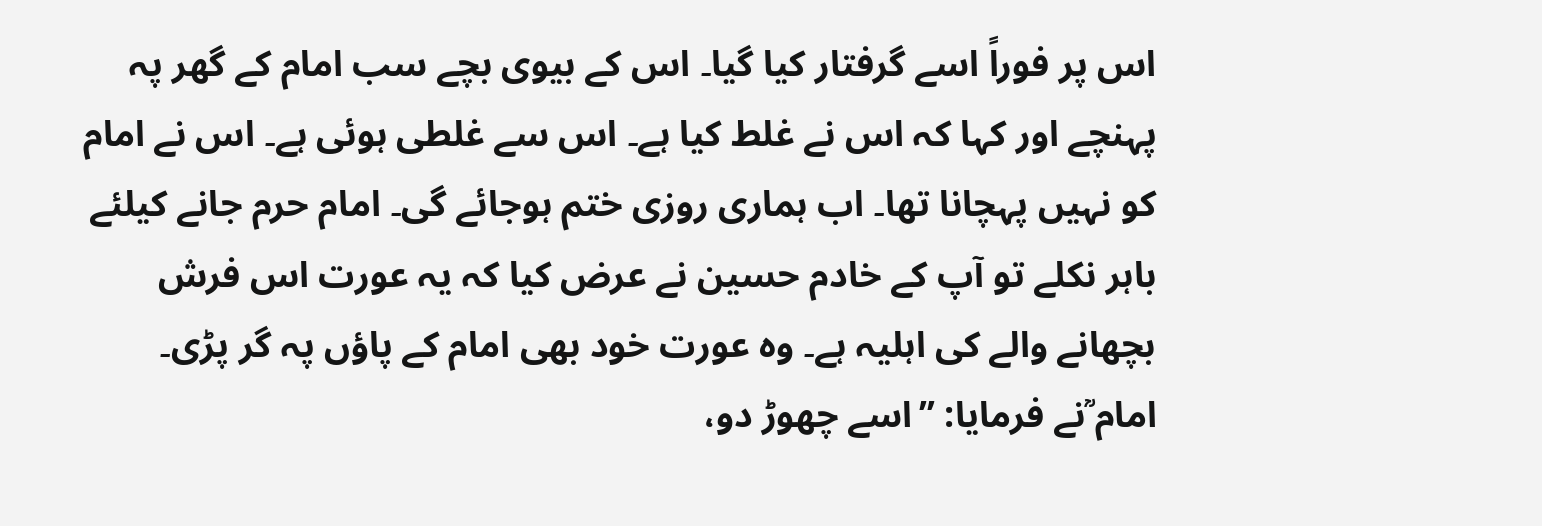اس پر فوراً اسے گرفتار کیا گیا۔ اس کے بیوی بچے سب امام کے گھر پہ پہنچے اور کہا کہ اس نے غلط کیا ہے۔ اس سے غلطی ہوئی ہے۔ اس نے امام کو نہیں پہچانا تھا۔ اب ہماری روزی ختم ہوجائے گی۔ امام حرم جانے کیلئے باہر نکلے تو آپ کے خادم حسین نے عرض کیا کہ یہ عورت اس فرش بچھانے والے کی اہلیہ ہے۔ وہ عورت خود بھی امام کے پاؤں پہ گر پڑی۔ امام ؒنے فرمایا: ’’اسے چھوڑ دو،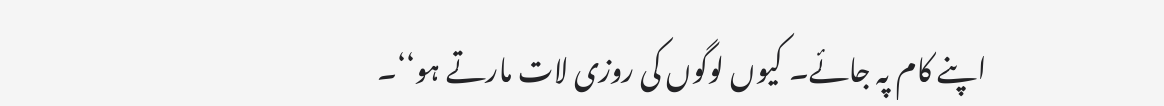اپنے کام پہ جائے۔ کیوں لوگوں کی روزی لات مارتے ہو‘‘۔